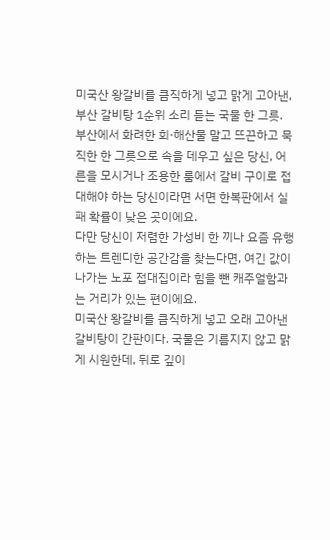미국산 왕갈비를 큼직하게 넣고 맑게 고아낸, 부산 갈비탕 1순위 소리 듣는 국물 한 그릇.
부산에서 화려한 회·해산물 말고 뜨끈하고 묵직한 한 그릇으로 속을 데우고 싶은 당신, 어른을 모시거나 조용한 룸에서 갈비 구이로 접대해야 하는 당신이라면 서면 한복판에서 실패 확률이 낮은 곳이에요.
다만 당신이 저렴한 가성비 한 끼나 요즘 유행하는 트렌디한 공간감을 찾는다면, 여긴 값이 나가는 노포 접대집이라 힘을 뺀 캐주얼함과는 거리가 있는 편이에요.
미국산 왕갈비를 큼직하게 넣고 오래 고아낸 갈비탕이 간판이다. 국물은 기름지지 않고 맑게 시원한데, 뒤로 깊이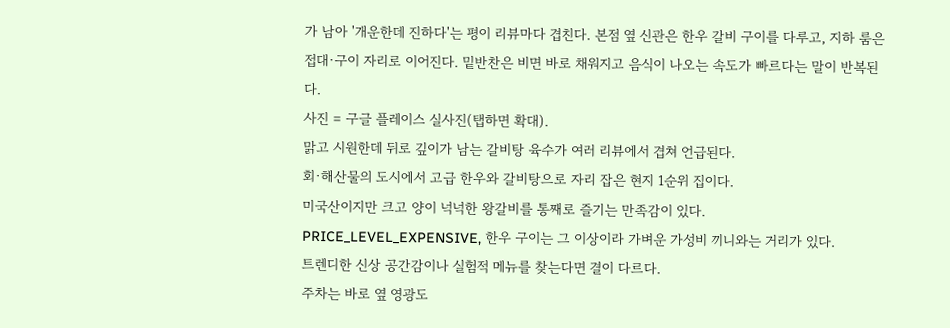가 남아 '개운한데 진하다'는 평이 리뷰마다 겹친다. 본점 옆 신관은 한우 갈비 구이를 다루고, 지하 룸은 접대·구이 자리로 이어진다. 밑반찬은 비면 바로 채워지고 음식이 나오는 속도가 빠르다는 말이 반복된다.
사진 = 구글 플레이스 실사진(탭하면 확대).
맑고 시원한데 뒤로 깊이가 남는 갈비탕 육수가 여러 리뷰에서 겹쳐 언급된다.
회·해산물의 도시에서 고급 한우와 갈비탕으로 자리 잡은 현지 1순위 집이다.
미국산이지만 크고 양이 넉넉한 왕갈비를 통째로 즐기는 만족감이 있다.
PRICE_LEVEL_EXPENSIVE, 한우 구이는 그 이상이라 가벼운 가성비 끼니와는 거리가 있다.
트렌디한 신상 공간감이나 실험적 메뉴를 찾는다면 결이 다르다.
주차는 바로 옆 영광도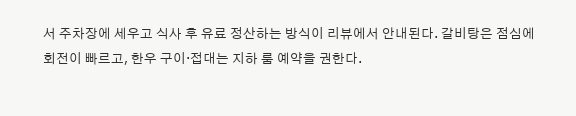서 주차장에 세우고 식사 후 유료 정산하는 방식이 리뷰에서 안내된다. 갈비탕은 점심에 회전이 빠르고, 한우 구이·접대는 지하 룸 예약을 권한다.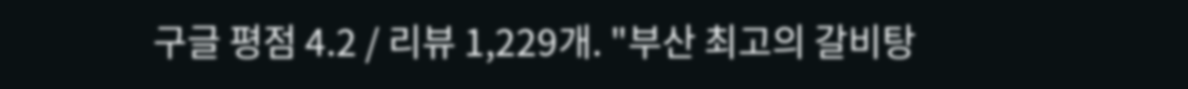구글 평점 4.2 / 리뷰 1,229개. "부산 최고의 갈비탕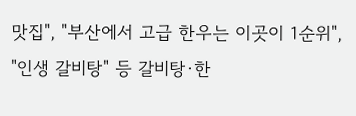맛집", "부산에서 고급 한우는 이곳이 1순위", "인생 갈비탕" 등 갈비탕·한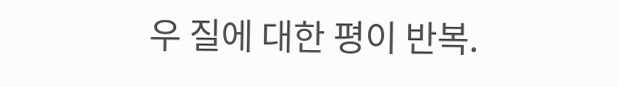우 질에 대한 평이 반복.